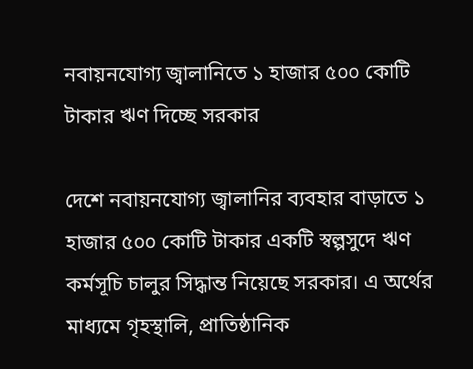নবায়নযোগ্য জ্বালানিতে ১ হাজার ৫০০ কোটি টাকার ঋণ দিচ্ছে সরকার

দেশে নবায়নযোগ্য জ্বালানির ব্যবহার বাড়াতে ১ হাজার ৫০০ কোটি টাকার একটি স্বল্পসুদে ঋণ কর্মসূচি চালুর সিদ্ধান্ত নিয়েছে সরকার। এ অর্থের মাধ্যমে গৃহস্থালি, প্রাতিষ্ঠানিক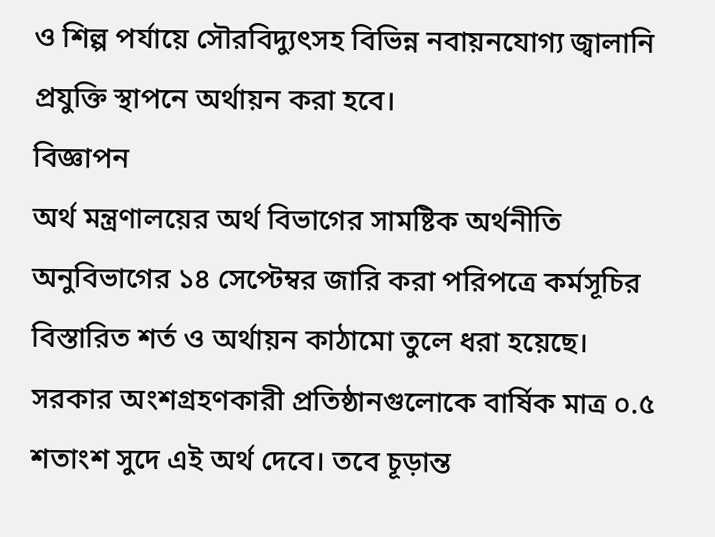ও শিল্প পর্যায়ে সৌরবিদ্যুৎসহ বিভিন্ন নবায়নযোগ্য জ্বালানি প্রযুক্তি স্থাপনে অর্থায়ন করা হবে।
বিজ্ঞাপন
অর্থ মন্ত্রণালয়ের অর্থ বিভাগের সামষ্টিক অর্থনীতি অনুবিভাগের ১৪ সেপ্টেম্বর জারি করা পরিপত্রে কর্মসূচির বিস্তারিত শর্ত ও অর্থায়ন কাঠামো তুলে ধরা হয়েছে।
সরকার অংশগ্রহণকারী প্রতিষ্ঠানগুলোকে বার্ষিক মাত্র ০.৫ শতাংশ সুদে এই অর্থ দেবে। তবে চূড়ান্ত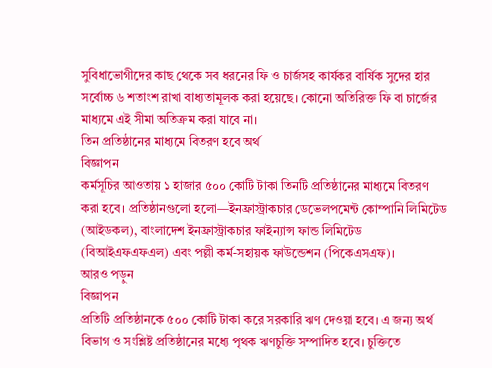সুবিধাভোগীদের কাছ থেকে সব ধরনের ফি ও চার্জসহ কার্যকর বার্ষিক সুদের হার সর্বোচ্চ ৬ শতাংশ রাখা বাধ্যতামূলক করা হয়েছে। কোনো অতিরিক্ত ফি বা চার্জের মাধ্যমে এই সীমা অতিক্রম করা যাবে না।
তিন প্রতিষ্ঠানের মাধ্যমে বিতরণ হবে অর্থ
বিজ্ঞাপন
কর্মসূচির আওতায় ১ হাজার ৫০০ কোটি টাকা তিনটি প্রতিষ্ঠানের মাধ্যমে বিতরণ করা হবে। প্রতিষ্ঠানগুলো হলো—ইনফ্রাস্ট্রাকচার ডেভেলপমেন্ট কোম্পানি লিমিটেড (আইডকল), বাংলাদেশ ইনফ্রাস্ট্রাকচার ফাইন্যান্স ফান্ড লিমিটেড (বিআইএফএফএল) এবং পল্লী কর্ম-সহায়ক ফাউন্ডেশন (পিকেএসএফ)।
আরও পড়ুন
বিজ্ঞাপন
প্রতিটি প্রতিষ্ঠানকে ৫০০ কোটি টাকা করে সরকারি ঋণ দেওয়া হবে। এ জন্য অর্থ বিভাগ ও সংশ্লিষ্ট প্রতিষ্ঠানের মধ্যে পৃথক ঋণচুক্তি সম্পাদিত হবে। চুক্তিতে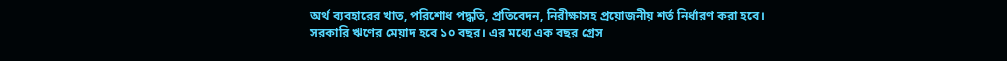অর্থ ব্যবহারের খাত, পরিশোধ পদ্ধতি, প্রতিবেদন, নিরীক্ষাসহ প্রয়োজনীয় শর্ত নির্ধারণ করা হবে।
সরকারি ঋণের মেয়াদ হবে ১০ বছর। এর মধ্যে এক বছর গ্রেস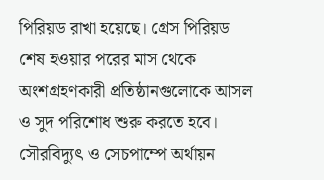পিরিয়ড রাখা হয়েছে। গ্রেস পিরিয়ড শেষ হওয়ার পরের মাস থেকে অংশগ্রহণকারী প্রতিষ্ঠানগুলোকে আসল ও সুদ পরিশোধ শুরু করতে হবে।
সৌরবিদ্যুৎ ও সেচপাম্পে অর্থায়ন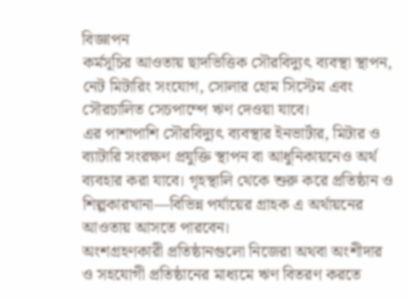বিজ্ঞাপন
কর্মসূচির আওতায় ছাদভিত্তিক সৌরবিদ্যুৎ ব্যবস্থা স্থাপন, নেট মিটারিং সংযোগ, সোলার হোম সিস্টেম এবং সৌরচালিত সেচপাম্পে ঋণ দেওয়া যাবে।
এর পাশাপাশি সৌরবিদ্যুৎ ব্যবস্থার ইনভার্টার, মিটার ও ব্যাটারি সংরক্ষণ প্রযুক্তি স্থাপন বা আধুনিকায়নেও অর্থ ব্যবহার করা যাবে। গৃহস্থালি থেকে শুরু করে প্রতিষ্ঠান ও শিল্পকারখানা—বিভিন্ন পর্যায়ের গ্রাহক এ অর্থায়নের আওতায় আসতে পারবেন।
অংশগ্রহণকারী প্রতিষ্ঠানগুলো নিজেরা অথবা অংশীদার ও সহযোগী প্রতিষ্ঠানের মাধ্যমে ঋণ বিতরণ করতে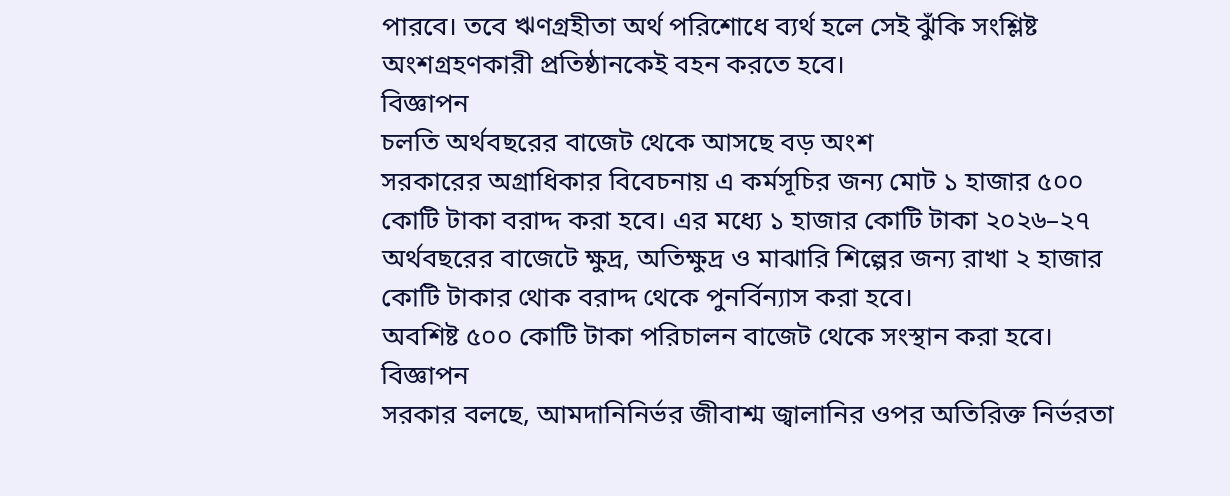পারবে। তবে ঋণগ্রহীতা অর্থ পরিশোধে ব্যর্থ হলে সেই ঝুঁকি সংশ্লিষ্ট অংশগ্রহণকারী প্রতিষ্ঠানকেই বহন করতে হবে।
বিজ্ঞাপন
চলতি অর্থবছরের বাজেট থেকে আসছে বড় অংশ
সরকারের অগ্রাধিকার বিবেচনায় এ কর্মসূচির জন্য মোট ১ হাজার ৫০০ কোটি টাকা বরাদ্দ করা হবে। এর মধ্যে ১ হাজার কোটি টাকা ২০২৬–২৭ অর্থবছরের বাজেটে ক্ষুদ্র, অতিক্ষুদ্র ও মাঝারি শিল্পের জন্য রাখা ২ হাজার কোটি টাকার থোক বরাদ্দ থেকে পুনর্বিন্যাস করা হবে।
অবশিষ্ট ৫০০ কোটি টাকা পরিচালন বাজেট থেকে সংস্থান করা হবে।
বিজ্ঞাপন
সরকার বলছে, আমদানিনির্ভর জীবাশ্ম জ্বালানির ওপর অতিরিক্ত নির্ভরতা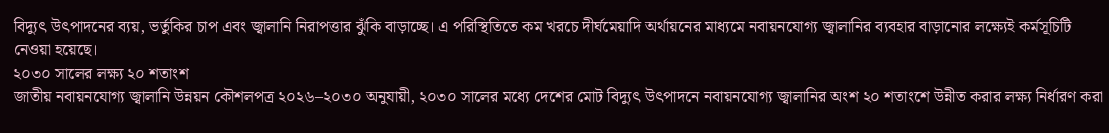বিদ্যুৎ উৎপাদনের ব্যয়, ভর্তুকির চাপ এবং জ্বালানি নিরাপত্তার ঝুঁকি বাড়াচ্ছে। এ পরিস্থিতিতে কম খরচে দীর্ঘমেয়াদি অর্থায়নের মাধ্যমে নবায়নযোগ্য জ্বালানির ব্যবহার বাড়ানোর লক্ষ্যেই কর্মসূচিটি নেওয়া হয়েছে।
২০৩০ সালের লক্ষ্য ২০ শতাংশ
জাতীয় নবায়নযোগ্য জ্বালানি উন্নয়ন কৌশলপত্র ২০২৬–২০৩০ অনুযায়ী, ২০৩০ সালের মধ্যে দেশের মোট বিদ্যুৎ উৎপাদনে নবায়নযোগ্য জ্বালানির অংশ ২০ শতাংশে উন্নীত করার লক্ষ্য নির্ধারণ করা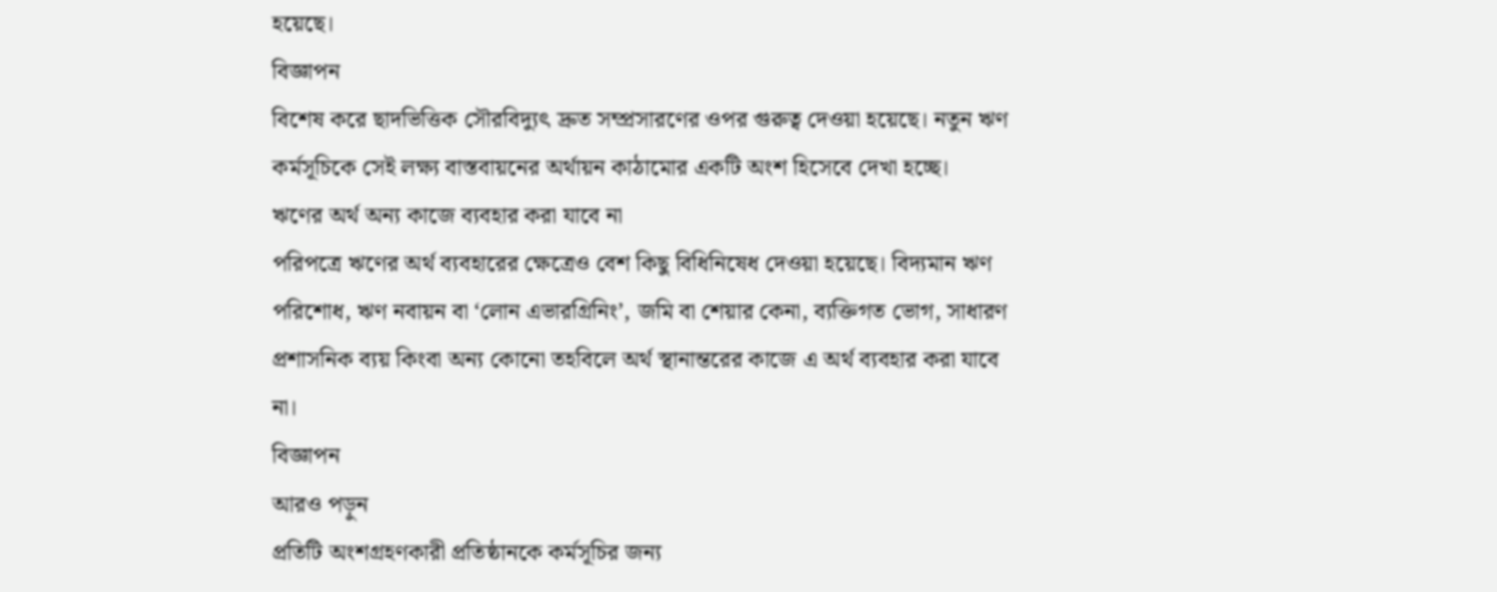হয়েছে।
বিজ্ঞাপন
বিশেষ করে ছাদভিত্তিক সৌরবিদ্যুৎ দ্রুত সম্প্রসারণের ওপর গুরুত্ব দেওয়া হয়েছে। নতুন ঋণ কর্মসূচিকে সেই লক্ষ্য বাস্তবায়নের অর্থায়ন কাঠামোর একটি অংশ হিসেবে দেখা হচ্ছে।
ঋণের অর্থ অন্য কাজে ব্যবহার করা যাবে না
পরিপত্রে ঋণের অর্থ ব্যবহারের ক্ষেত্রেও বেশ কিছু বিধিনিষেধ দেওয়া হয়েছে। বিদ্যমান ঋণ পরিশোধ, ঋণ নবায়ন বা ‘লোন এভারগ্রিনিং’, জমি বা শেয়ার কেনা, ব্যক্তিগত ভোগ, সাধারণ প্রশাসনিক ব্যয় কিংবা অন্য কোনো তহবিলে অর্থ স্থানান্তরের কাজে এ অর্থ ব্যবহার করা যাবে না।
বিজ্ঞাপন
আরও পড়ুন
প্রতিটি অংশগ্রহণকারী প্রতিষ্ঠানকে কর্মসূচির জন্য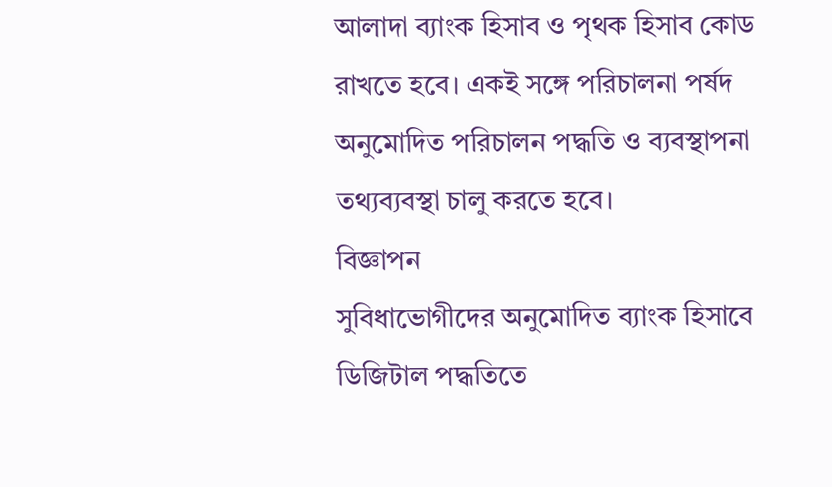আলাদা ব্যাংক হিসাব ও পৃথক হিসাব কোড রাখতে হবে। একই সঙ্গে পরিচালনা পর্ষদ অনুমোদিত পরিচালন পদ্ধতি ও ব্যবস্থাপনা তথ্যব্যবস্থা চালু করতে হবে।
বিজ্ঞাপন
সুবিধাভোগীদের অনুমোদিত ব্যাংক হিসাবে ডিজিটাল পদ্ধতিতে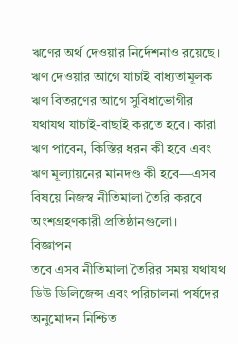ঋণের অর্থ দেওয়ার নির্দেশনাও রয়েছে।
ঋণ দেওয়ার আগে যাচাই বাধ্যতামূলক
ঋণ বিতরণের আগে সুবিধাভোগীর যথাযথ যাচাই-বাছাই করতে হবে। কারা ঋণ পাবেন, কিস্তির ধরন কী হবে এবং ঋণ মূল্যায়নের মানদণ্ড কী হবে—এসব বিষয়ে নিজস্ব নীতিমালা তৈরি করবে অংশগ্রহণকারী প্রতিষ্ঠানগুলো।
বিজ্ঞাপন
তবে এসব নীতিমালা তৈরির সময় যথাযথ ডিউ ডিলিজেন্স এবং পরিচালনা পর্ষদের অনুমোদন নিশ্চিত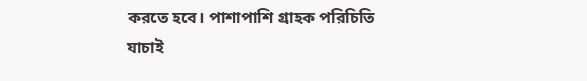করতে হবে। পাশাপাশি গ্রাহক পরিচিতি যাচাই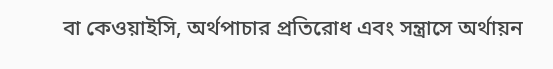বা কেওয়াইসি, অর্থপাচার প্রতিরোধ এবং সন্ত্রাসে অর্থায়ন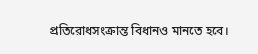প্রতিরোধসংক্রান্ত বিধানও মানতে হবে।